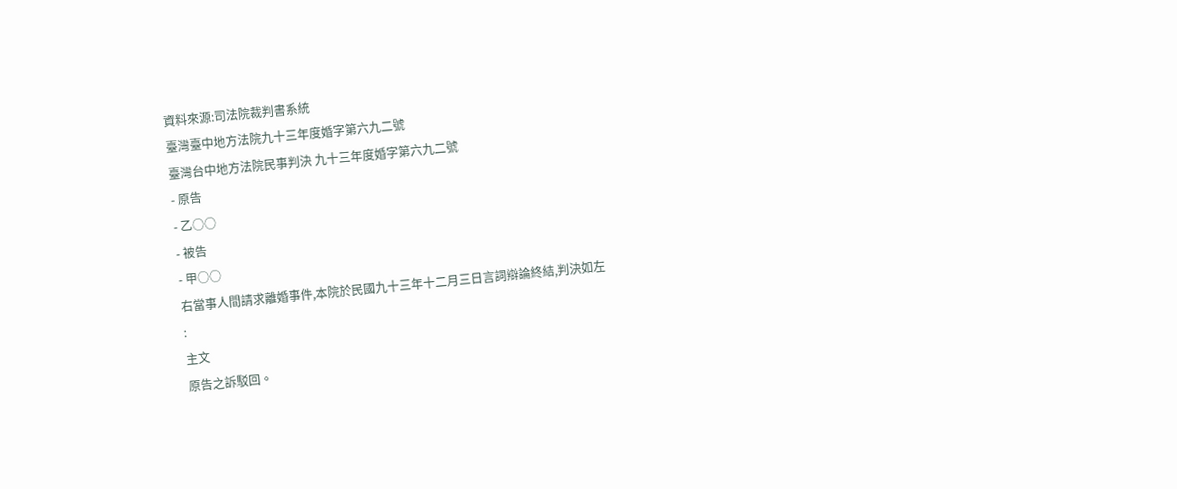資料來源:司法院裁判書系統
臺灣臺中地方法院九十三年度婚字第六九二號
臺灣台中地方法院民事判決 九十三年度婚字第六九二號
- 原告
- 乙○○
- 被告
- 甲○○
右當事人間請求離婚事件,本院於民國九十三年十二月三日言詞辯論終結,判決如左
:
主文
原告之訴駁回。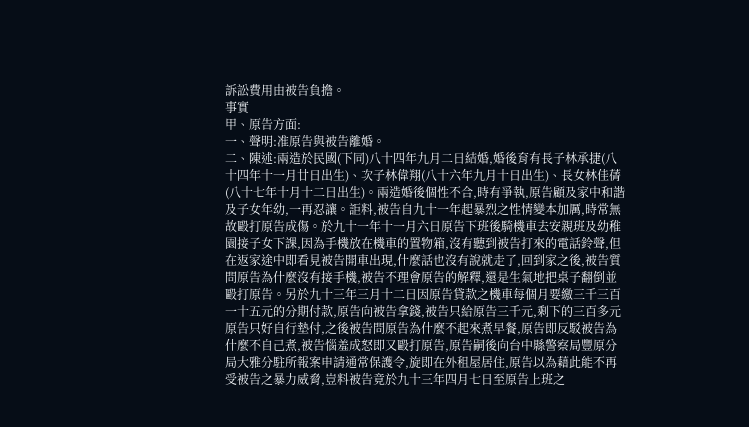訴訟費用由被告負擔。
事實
甲、原告方面:
一、聲明:准原告與被告離婚。
二、陳述:兩造於民國(下同)八十四年九月二日結婚,婚後育有長子林承捷(八十四年十一月廿日出生)、次子林偉翔(八十六年九月十日出生)、長女林佳蒨(八十七年十月十二日出生)。兩造婚後個性不合,時有爭執,原告顧及家中和諧及子女年幼,一再忍讓。詎料,被告自九十一年起暴烈之性情變本加厲,時常無故毆打原告成傷。於九十一年十一月六日原告下班後騎機車去安親班及幼稚園接子女下課,因為手機放在機車的置物箱,沒有聽到被告打來的電話鈴聲,但在返家途中即看見被告開車出現,什麼話也沒有說就走了,回到家之後,被告質問原告為什麼沒有接手機,被告不理會原告的解釋,還是生氣地把桌子翻倒並毆打原告。另於九十三年三月十二日因原告貸款之機車每個月要繳三千三百一十五元的分期付款,原告向被告拿錢,被告只給原告三千元,剩下的三百多元原告只好自行墊付,之後被告問原告為什麼不起來煮早餐,原告即反駁被告為什麼不自己煮,被告惱羞成怒即又毆打原告,原告嗣後向台中縣警察局豐原分局大雅分駐所報案申請通常保護令,旋即在外租屋居住,原告以為藉此能不再受被告之暴力威脅,豈料被告竟於九十三年四月七日至原告上班之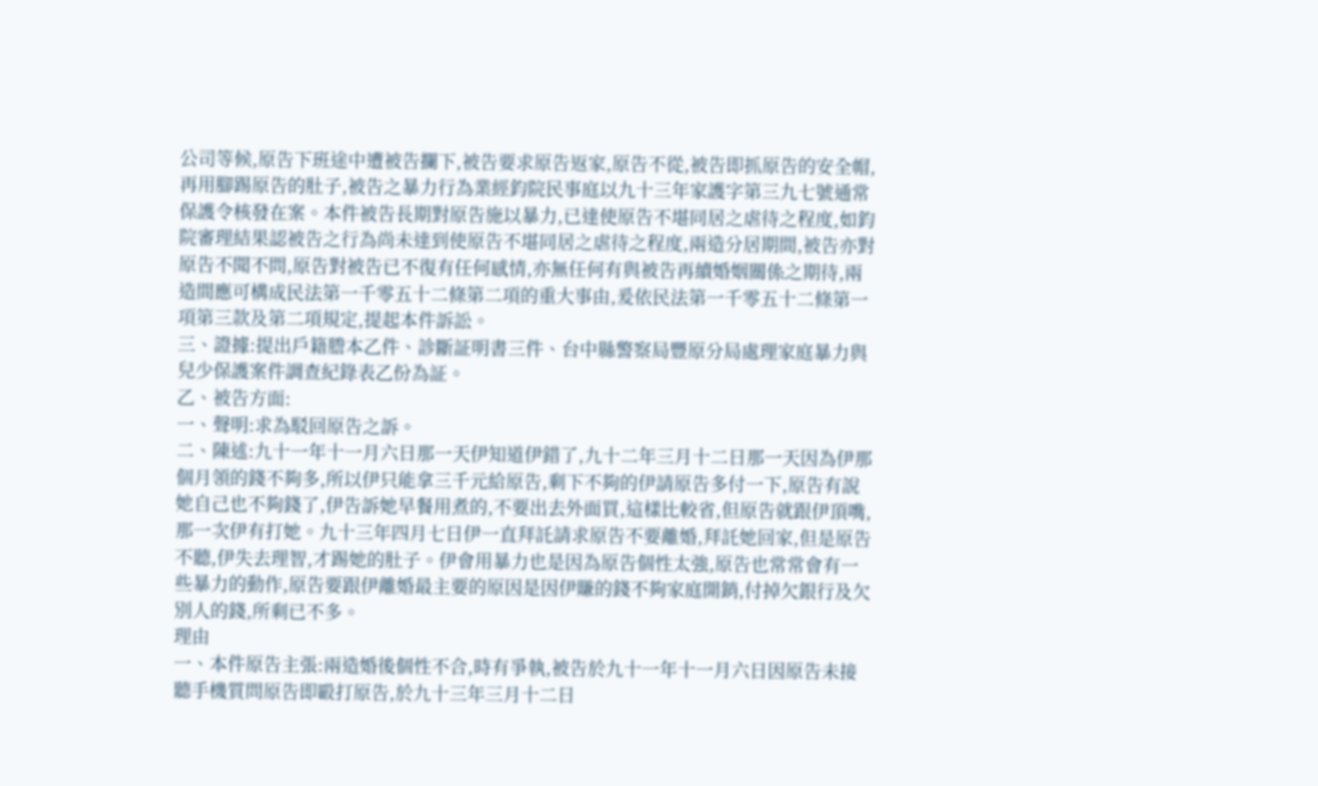公司等候,原告下班途中遭被告攔下,被告要求原告返家,原告不從,被告即抓原告的安全帽,再用腳踢原告的肚子,被告之暴力行為業經鈞院民事庭以九十三年家護字第三九七號通常保護令核發在案。本件被告長期對原告施以暴力,已達使原告不堪同居之虐待之程度,如鈞院審理結果認被告之行為尚未達到使原告不堪同居之虐待之程度,兩造分居期間,被告亦對原告不聞不問,原告對被告已不復有任何感情,亦無任何有與被告再續婚姻關係之期待,兩造間應可構成民法第一千零五十二條第二項的重大事由,爰依民法第一千零五十二條第一項第三款及第二項規定,提起本件訴訟。
三、證據:提出戶籍謄本乙件、診斷証明書三件、台中縣警察局豐原分局處理家庭暴力與兒少保護案件調查紀錄表乙份為証。
乙、被告方面:
一、聲明:求為駁回原告之訴。
二、陳述:九十一年十一月六日那一天伊知道伊錯了,九十二年三月十二日那一天因為伊那個月領的錢不夠多,所以伊只能拿三千元給原告,剩下不夠的伊請原告多付一下,原告有說她自己也不夠錢了,伊告訴她早餐用煮的,不要出去外面買,這樣比較省,但原告就跟伊頂嘴,那一次伊有打她。九十三年四月七日伊一直拜託請求原告不要離婚,拜託她回家,但是原告不聽,伊失去理智,才踢她的肚子。伊會用暴力也是因為原告個性太強,原告也常常會有一些暴力的動作,原告要跟伊離婚最主要的原因是因伊賺的錢不夠家庭開銷,付掉欠銀行及欠別人的錢,所剩已不多。
理由
一、本件原告主張:兩造婚後個性不合,時有爭執,被告於九十一年十一月六日因原告未接聽手機質問原告即毆打原告,於九十三年三月十二日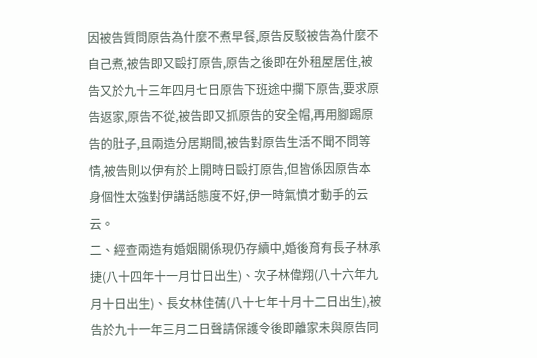因被告質問原告為什麼不煮早餐,原告反駁被告為什麼不自己煮,被告即又毆打原告,原告之後即在外租屋居住,被告又於九十三年四月七日原告下班途中攔下原告,要求原告返家,原告不從,被告即又抓原告的安全帽,再用腳踢原告的肚子,且兩造分居期間,被告對原告生活不聞不問等情,被告則以伊有於上開時日毆打原告,但皆係因原告本身個性太強對伊講話態度不好,伊一時氣憤才動手的云云。
二、經查兩造有婚姻關係現仍存續中,婚後育有長子林承捷(八十四年十一月廿日出生)、次子林偉翔(八十六年九月十日出生)、長女林佳蒨(八十七年十月十二日出生),被告於九十一年三月二日聲請保護令後即離家未與原告同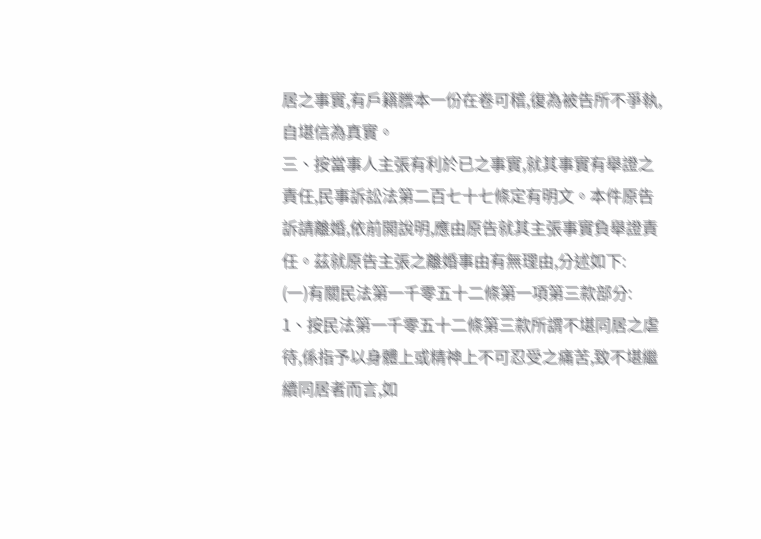居之事實,有戶籍謄本一份在卷可稽,復為被告所不爭執,自堪信為真實。
三、按當事人主張有利於已之事實,就其事實有舉證之責任,民事訴訟法第二百七十七條定有明文。本件原告訴請離婚,依前開說明,應由原告就其主張事實負舉證責任。茲就原告主張之離婚事由有無理由,分述如下:
(一)有關民法第一千零五十二條第一項第三款部分:
1、按民法第一千零五十二條第三款所謂不堪同居之虐待,係指予以身體上或精神上不可忍受之痛苦,致不堪繼續同居者而言,如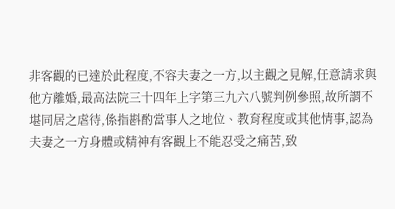非客觀的已達於此程度,不容夫妻之一方,以主觀之見解,任意請求與他方離婚,最高法院三十四年上字第三九六八號判例參照,故所謂不堪同居之虐待,係指斟酌當事人之地位、教育程度或其他情事,認為夫妻之一方身體或精神有客觀上不能忍受之痛苦,致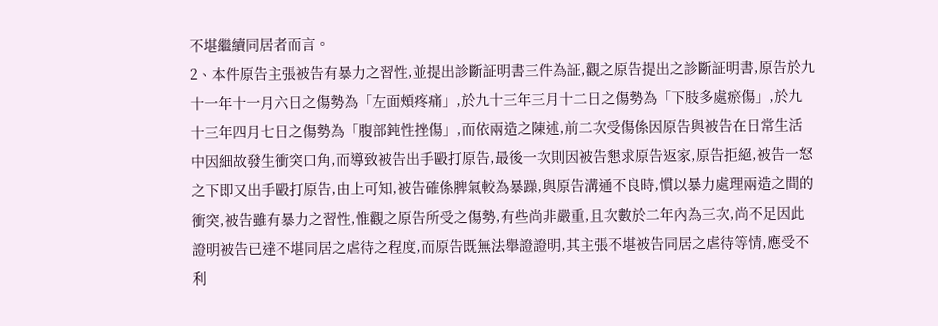不堪繼續同居者而言。
2、本件原告主張被告有暴力之習性,並提出診斷証明書三件為証,觀之原告提出之診斷証明書,原告於九十一年十一月六日之傷勢為「左面頰疼痛」,於九十三年三月十二日之傷勢為「下肢多處瘀傷」,於九十三年四月七日之傷勢為「腹部鈍性挫傷」,而依兩造之陳述,前二次受傷係因原告與被告在日常生活中因細故發生衝突口角,而導致被告出手毆打原告,最後一次則因被告懇求原告返家,原告拒絕,被告一怒之下即又出手毆打原告,由上可知,被告確係脾氣較為暴躁,與原告溝通不良時,慣以暴力處理兩造之間的衝突,被告雖有暴力之習性,惟觀之原告所受之傷勢,有些尚非嚴重,且次數於二年內為三次,尚不足因此證明被告已達不堪同居之虐待之程度,而原告既無法舉證證明,其主張不堪被告同居之虐待等情,應受不利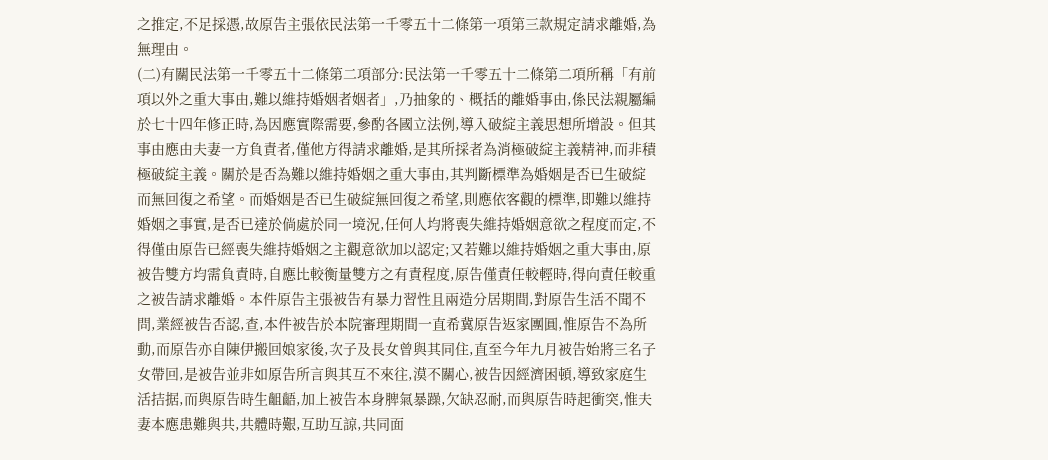之推定,不足採憑,故原告主張依民法第一千零五十二條第一項第三款規定請求離婚,為無理由。
(二)有關民法第一千零五十二條第二項部分:民法第一千零五十二條第二項所稱「有前項以外之重大事由,難以維持婚姻者姻者」,乃抽象的、概括的離婚事由,係民法親屬編於七十四年修正時,為因應實際需要,參酌各國立法例,導入破綻主義思想所增設。但其事由應由夫妻一方負責者,僅他方得請求離婚,是其所採者為消極破綻主義精神,而非積極破綻主義。關於是否為難以維持婚姻之重大事由,其判斷標準為婚姻是否已生破綻而無回復之希望。而婚姻是否已生破綻無回復之希望,則應依客觀的標準,即難以維持婚姻之事實,是否已達於倘處於同一境況,任何人均將喪失維持婚姻意欲之程度而定,不得僅由原告已經喪失維持婚姻之主觀意欲加以認定;又若難以維持婚姻之重大事由,原被告雙方均需負責時,自應比較衡量雙方之有責程度,原告僅責任較輕時,得向責任較重之被告請求離婚。本件原告主張被告有暴力習性且兩造分居期間,對原告生活不聞不問,業經被告否認,查,本件被告於本院審理期間一直希冀原告返家團圓,惟原告不為所動,而原告亦自陳伊搬回娘家後,次子及長女曾與其同住,直至今年九月被告始將三名子女帶回,是被告並非如原告所言與其互不來往,漠不關心,被告因經濟困頓,導致家庭生活拮据,而與原告時生齟齬,加上被告本身脾氣暴躁,欠缺忍耐,而與原告時起衝突,惟夫妻本應患難與共,共體時艱,互助互諒,共同面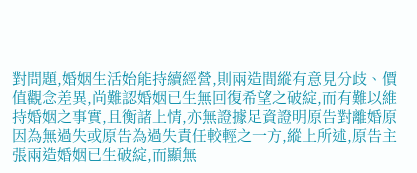對問題,婚姻生活始能持續經營,則兩造間縱有意見分歧、價值觀念差異,尚難認婚姻已生無回復希望之破綻,而有難以維持婚姻之事實,且衡諸上情,亦無證據足資證明原告對離婚原因為無過失或原告為過失責任較輕之一方,縱上所述,原告主張兩造婚姻已生破綻,而顯無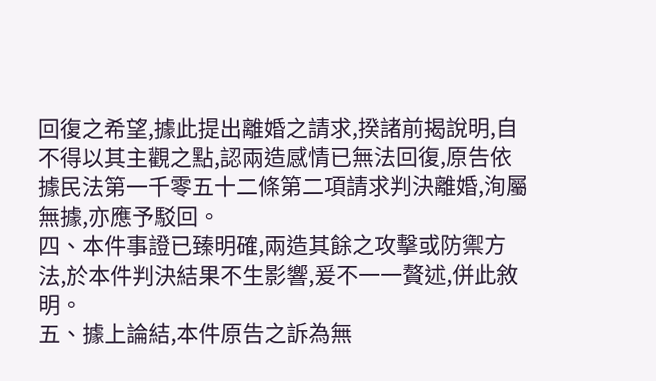回復之希望,據此提出離婚之請求,揆諸前揭說明,自不得以其主觀之點,認兩造感情已無法回復,原告依據民法第一千零五十二條第二項請求判決離婚,洵屬無據,亦應予駁回。
四、本件事證已臻明確,兩造其餘之攻擊或防禦方法,於本件判決結果不生影響,爰不一一贅述,併此敘明。
五、據上論結,本件原告之訴為無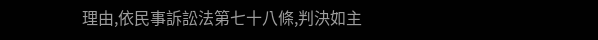理由,依民事訴訟法第七十八條,判決如主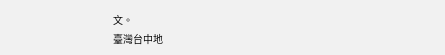文。
臺灣台中地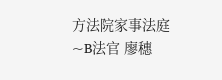方法院家事法庭~B法官 廖穗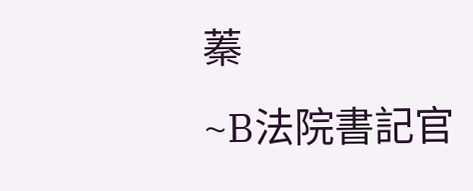蓁
~B法院書記官